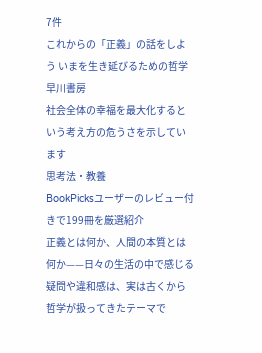7件
これからの「正義」の話をしよう いまを生き延びるための哲学
早川書房
社会全体の幸福を最大化するという考え方の危うさを示しています
思考法・教養
BookPicksユーザーのレビュー付きで199冊を厳選紹介
正義とは何か、人間の本質とは何か——日々の生活の中で感じる疑問や違和感は、実は古くから哲学が扱ってきたテーマで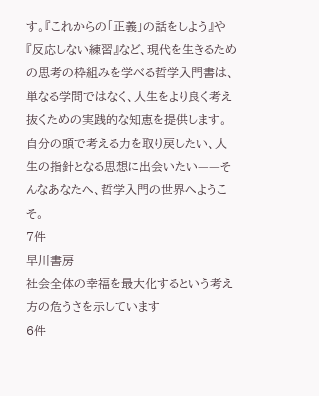す。『これからの「正義」の話をしよう』や『反応しない練習』など、現代を生きるための思考の枠組みを学べる哲学入門書は、単なる学問ではなく、人生をより良く考え抜くための実践的な知恵を提供します。自分の頭で考える力を取り戻したい、人生の指針となる思想に出会いたい——そんなあなたへ、哲学入門の世界へようこそ。
7件
早川書房
社会全体の幸福を最大化するという考え方の危うさを示しています
6件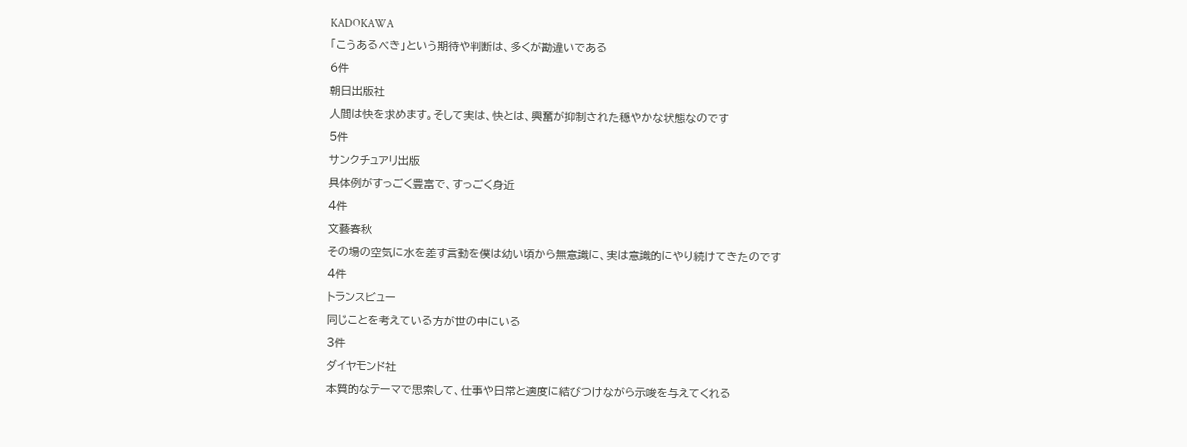KADOKAWA
「こうあるべき」という期待や判断は、多くが勘違いである
6件
朝日出版社
人間は快を求めます。そして実は、快とは、興奮が抑制された穏やかな状態なのです
5件
サンクチュアリ出版
具体例がすっごく豊富で、すっごく身近
4件
文藝春秋
その場の空気に水を差す言動を僕は幼い頃から無意識に、実は意識的にやり続けてきたのです
4件
トランスビュー
同じことを考えている方が世の中にいる
3件
ダイヤモンド社
本質的なテーマで思索して、仕事や日常と適度に結びつけながら示唆を与えてくれる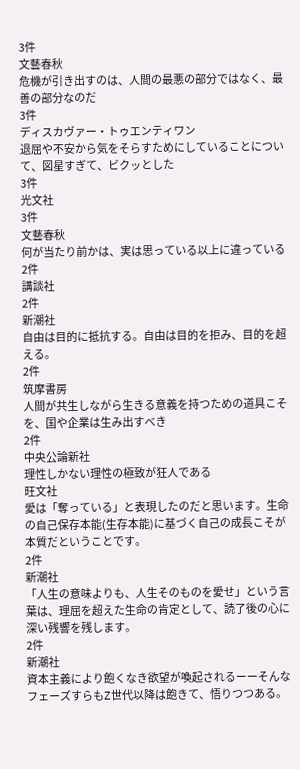3件
文藝春秋
危機が引き出すのは、人間の最悪の部分ではなく、最善の部分なのだ
3件
ディスカヴァー・トゥエンティワン
退屈や不安から気をそらすためにしていることについて、図星すぎて、ビクッとした
3件
光文社
3件
文藝春秋
何が当たり前かは、実は思っている以上に違っている
2件
講談社
2件
新潮社
自由は目的に抵抗する。自由は目的を拒み、目的を超える。
2件
筑摩書房
人間が共生しながら生きる意義を持つための道具こそを、国や企業は生み出すべき
2件
中央公論新社
理性しかない理性の極致が狂人である
旺文社
愛は「奪っている」と表現したのだと思います。生命の自己保存本能(生存本能)に基づく自己の成長こそが本質だということです。
2件
新潮社
「人生の意味よりも、人生そのものを愛せ」という言葉は、理屈を超えた生命の肯定として、読了後の心に深い残響を残します。
2件
新潮社
資本主義により飽くなき欲望が喚起されるーーそんなフェーズすらもZ世代以降は飽きて、悟りつつある。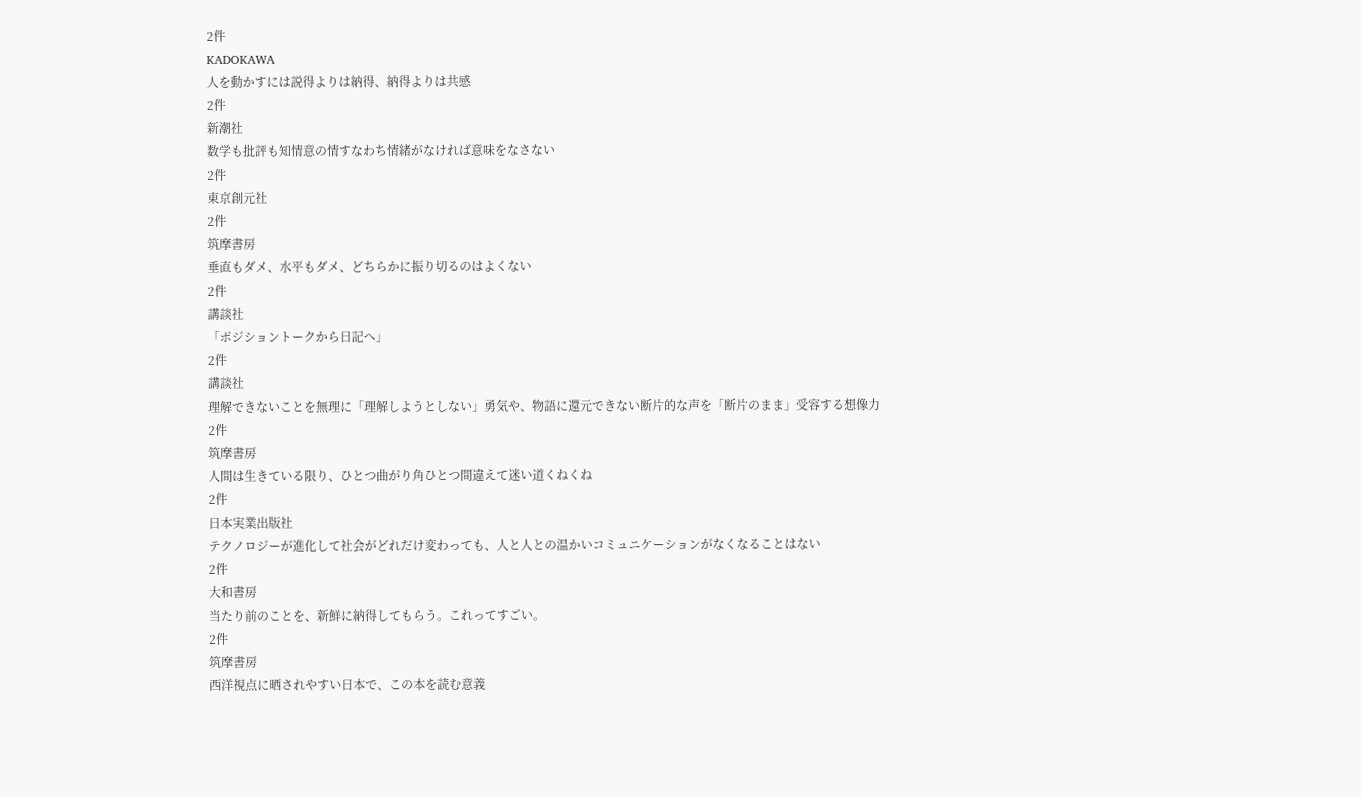2件
KADOKAWA
人を動かすには説得よりは納得、納得よりは共感
2件
新潮社
数学も批評も知情意の情すなわち情緒がなければ意味をなさない
2件
東京創元社
2件
筑摩書房
垂直もダメ、水平もダメ、どちらかに振り切るのはよくない
2件
講談社
「ポジショントークから日記へ」
2件
講談社
理解できないことを無理に「理解しようとしない」勇気や、物語に還元できない断片的な声を「断片のまま」受容する想像力
2件
筑摩書房
人間は生きている限り、ひとつ曲がり角ひとつ間違えて迷い道くねくね
2件
日本実業出版社
テクノロジーが進化して社会がどれだけ変わっても、人と人との温かいコミュニケーションがなくなることはない
2件
大和書房
当たり前のことを、新鮮に納得してもらう。これってすごい。
2件
筑摩書房
西洋視点に晒されやすい日本で、この本を読む意義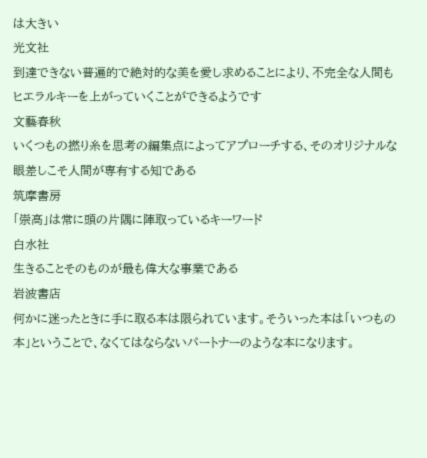は大きい
光文社
到達できない普遍的で絶対的な美を愛し求めることにより、不完全な人間もヒエラルキーを上がっていくことができるようです
文藝春秋
いくつもの撚り糸を思考の編集点によってアプローチする、そのオリジナルな眼差しこそ人間が専有する知である
筑摩書房
「崇高」は常に頭の片隅に陣取っているキーワード
白水社
生きることそのものが最も偉大な事業である
岩波書店
何かに迷ったときに手に取る本は限られています。そういった本は「いつもの本」ということで、なくてはならないパートナーのような本になります。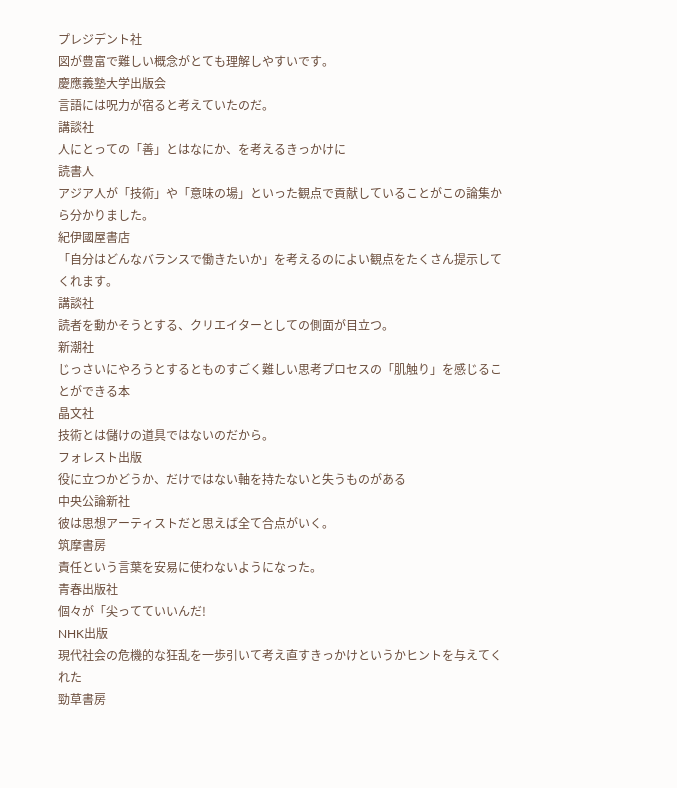プレジデント社
図が豊富で難しい概念がとても理解しやすいです。
慶應義塾大学出版会
言語には呪力が宿ると考えていたのだ。
講談社
人にとっての「善」とはなにか、を考えるきっかけに
読書人
アジア人が「技術」や「意味の場」といった観点で貢献していることがこの論集から分かりました。
紀伊國屋書店
「自分はどんなバランスで働きたいか」を考えるのによい観点をたくさん提示してくれます。
講談社
読者を動かそうとする、クリエイターとしての側面が目立つ。
新潮社
じっさいにやろうとするとものすごく難しい思考プロセスの「肌触り」を感じることができる本
晶文社
技術とは儲けの道具ではないのだから。
フォレスト出版
役に立つかどうか、だけではない軸を持たないと失うものがある
中央公論新社
彼は思想アーティストだと思えば全て合点がいく。
筑摩書房
責任という言葉を安易に使わないようになった。
青春出版社
個々が「尖ってていいんだ!
NHK出版
現代社会の危機的な狂乱を一歩引いて考え直すきっかけというかヒントを与えてくれた
勁草書房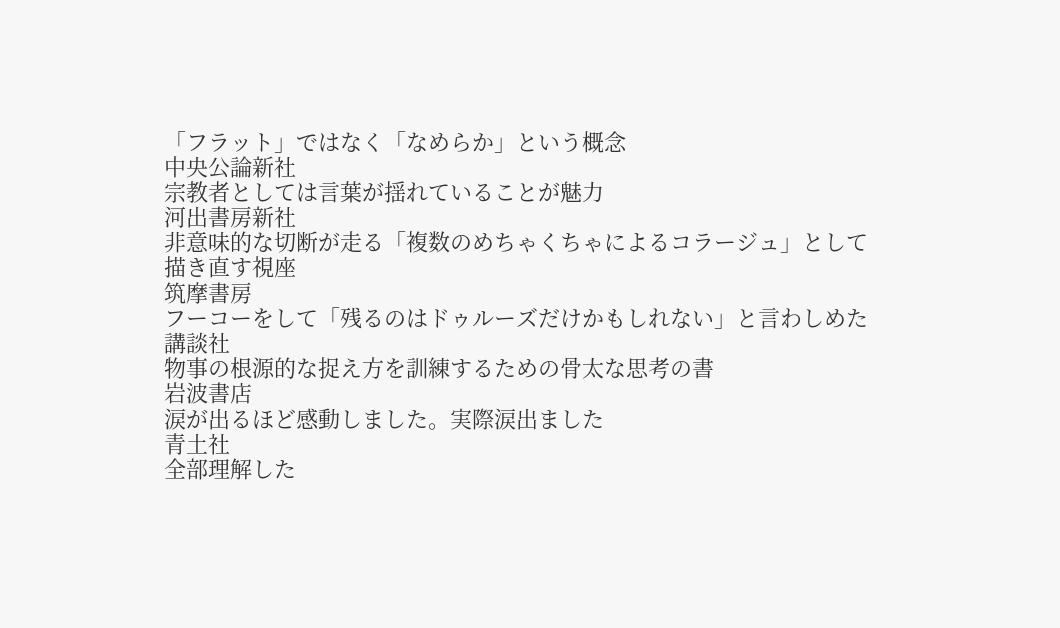「フラット」ではなく「なめらか」という概念
中央公論新社
宗教者としては言葉が揺れていることが魅力
河出書房新社
非意味的な切断が走る「複数のめちゃくちゃによるコラージュ」として描き直す視座
筑摩書房
フーコーをして「残るのはドゥルーズだけかもしれない」と言わしめた
講談社
物事の根源的な捉え方を訓練するための骨太な思考の書
岩波書店
涙が出るほど感動しました。実際涙出ました
青土社
全部理解した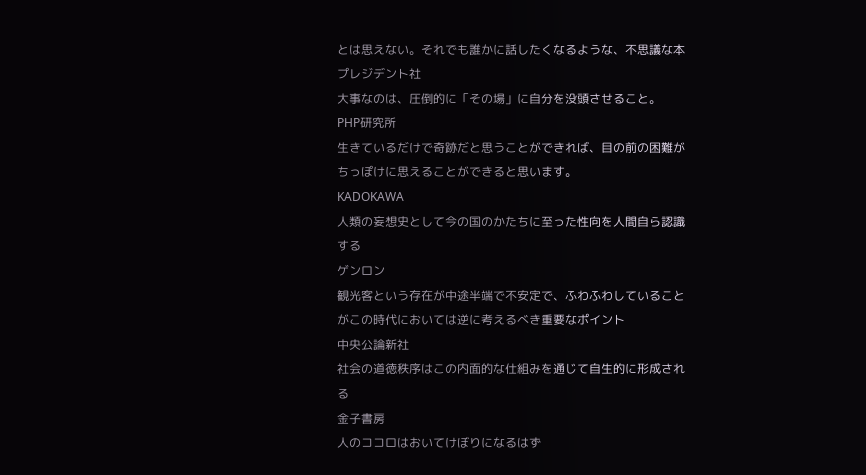とは思えない。それでも誰かに話したくなるような、不思議な本
プレジデント社
大事なのは、圧倒的に「その場」に自分を没頭させること。
PHP研究所
生きているだけで奇跡だと思うことができれば、目の前の困難がちっぽけに思えることができると思います。
KADOKAWA
人類の妄想史として今の国のかたちに至った性向を人間自ら認識する
ゲンロン
観光客という存在が中途半端で不安定で、ふわふわしていることがこの時代においては逆に考えるべき重要なポイント
中央公論新社
社会の道徳秩序はこの内面的な仕組みを通じて自生的に形成される
金子書房
人のココロはおいてけぼりになるはず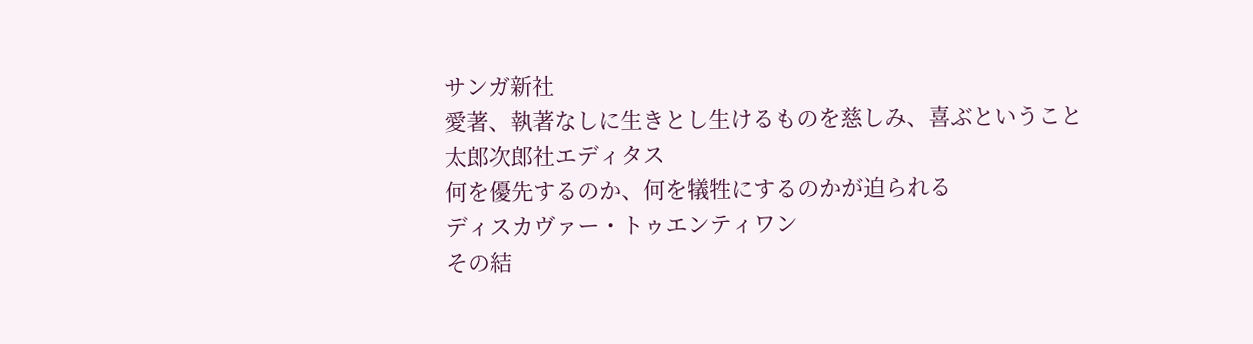サンガ新社
愛著、執著なしに生きとし生けるものを慈しみ、喜ぶということ
太郎次郎社エディタス
何を優先するのか、何を犠牲にするのかが迫られる
ディスカヴァー・トゥエンティワン
その結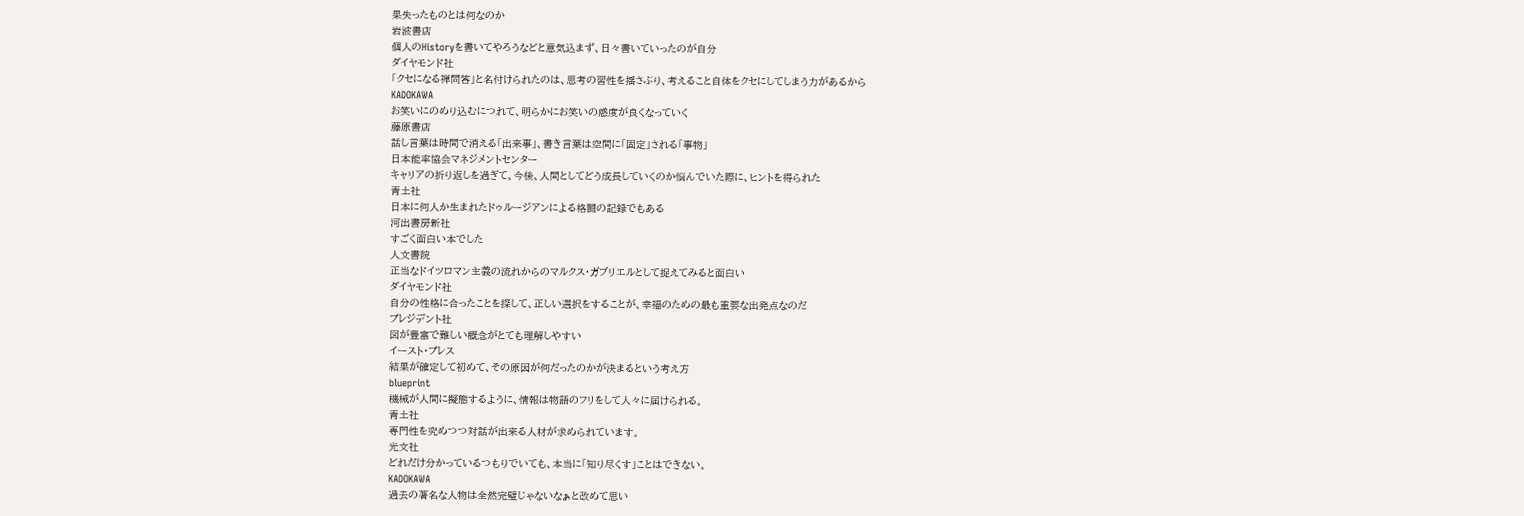果失ったものとは何なのか
岩波書店
個人のHistoryを書いてやろうなどと意気込まず、日々書いていったのが自分
ダイヤモンド社
「クセになる禅問答」と名付けられたのは、思考の習性を揺さぶり、考えること自体をクセにしてしまう力があるから
KADOKAWA
お笑いにのめり込むにつれて、明らかにお笑いの感度が良くなっていく
藤原書店
話し言葉は時間で消える「出来事」、書き言葉は空間に「固定」される「事物」
日本能率協会マネジメントセンター
キャリアの折り返しを過ぎて、今後、人間としてどう成長していくのか悩んでいた際に、ヒントを得られた
青土社
日本に何人か生まれたドゥルージアンによる格闘の記録でもある
河出書房新社
すごく面白い本でした
人文書院
正当なドイツロマン主義の流れからのマルクス・ガブリエルとして捉えてみると面白い
ダイヤモンド社
自分の性格に合ったことを探して、正しい選択をすることが、幸福のための最も重要な出発点なのだ
プレジデント社
図が豊富で難しい概念がとても理解しやすい
イースト・プレス
結果が確定して初めて、その原因が何だったのかが決まるという考え方
blueprint
機械が人間に擬態するように、情報は物語のフリをして人々に届けられる。
青土社
専門性を究めつつ対話が出来る人材が求められています。
光文社
どれだけ分かっているつもりでいても、本当に「知り尽くす」ことはできない。
KADOKAWA
過去の著名な人物は全然完璧じゃないなぁと改めて思い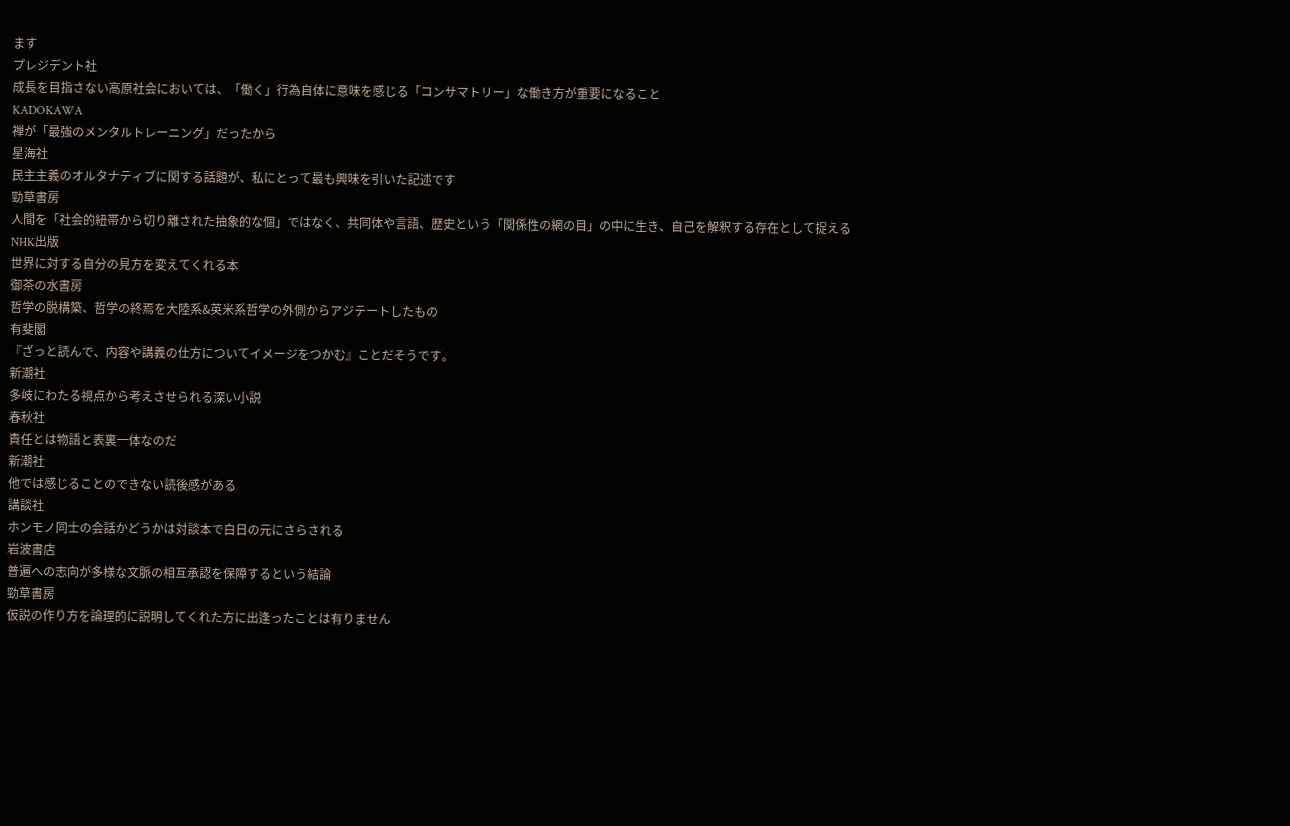ます
プレジデント社
成長を目指さない高原社会においては、「働く」行為自体に意味を感じる「コンサマトリー」な働き方が重要になること
KADOKAWA
禅が「最強のメンタルトレーニング」だったから
星海社
民主主義のオルタナティブに関する話題が、私にとって最も興味を引いた記述です
勁草書房
人間を「社会的紐帯から切り離された抽象的な個」ではなく、共同体や言語、歴史という「関係性の網の目」の中に生き、自己を解釈する存在として捉える
NHK出版
世界に対する自分の見方を変えてくれる本
御茶の水書房
哲学の脱構築、哲学の終焉を大陸系&英米系哲学の外側からアジテートしたもの
有斐閣
『ざっと読んで、内容や講義の仕方についてイメージをつかむ』ことだそうです。
新潮社
多岐にわたる視点から考えさせられる深い小説
春秋社
責任とは物語と表裏一体なのだ
新潮社
他では感じることのできない読後感がある
講談社
ホンモノ同士の会話かどうかは対談本で白日の元にさらされる
岩波書店
普遍への志向が多様な文脈の相互承認を保障するという結論
勁草書房
仮説の作り方を論理的に説明してくれた方に出逢ったことは有りません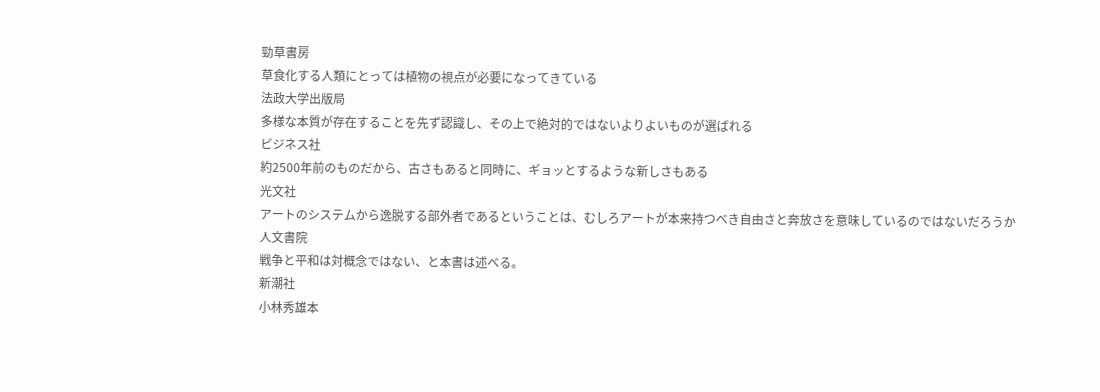勁草書房
草食化する人類にとっては植物の視点が必要になってきている
法政大学出版局
多様な本質が存在することを先ず認識し、その上で絶対的ではないよりよいものが選ばれる
ビジネス社
約2500年前のものだから、古さもあると同時に、ギョッとするような新しさもある
光文社
アートのシステムから逸脱する部外者であるということは、むしろアートが本来持つべき自由さと奔放さを意味しているのではないだろうか
人文書院
戦争と平和は対概念ではない、と本書は述べる。
新潮社
小林秀雄本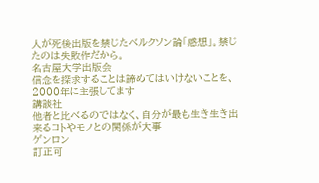人が死後出版を禁じたベルクソン論「感想」。禁じたのは失敗作だから。
名古屋大学出版会
信念を探求することは諦めてはいけないことを、2000年に主張してます
講談社
他者と比べるのではなく、自分が最も生き生き出来るコトやモノとの関係が大事
ゲンロン
訂正可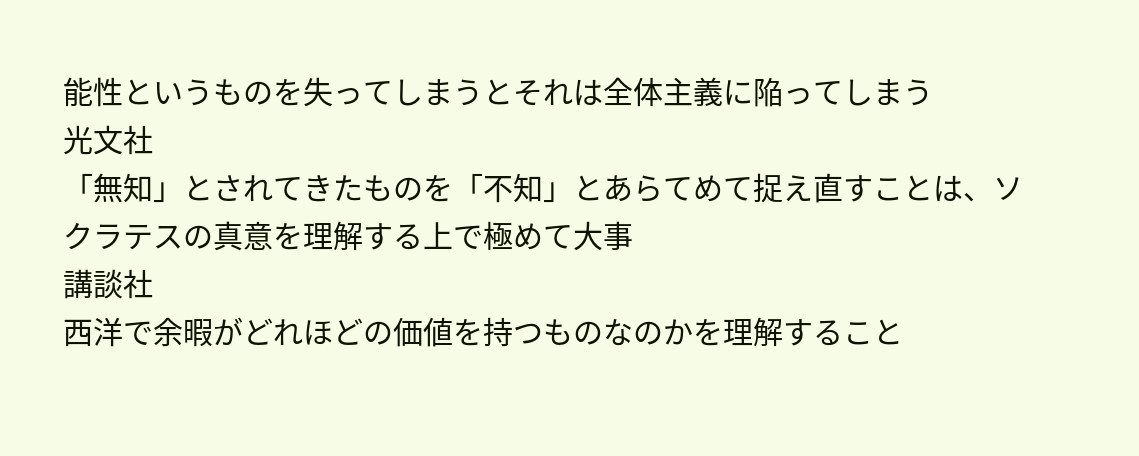能性というものを失ってしまうとそれは全体主義に陥ってしまう
光文社
「無知」とされてきたものを「不知」とあらてめて捉え直すことは、ソクラテスの真意を理解する上で極めて大事
講談社
西洋で余暇がどれほどの価値を持つものなのかを理解すること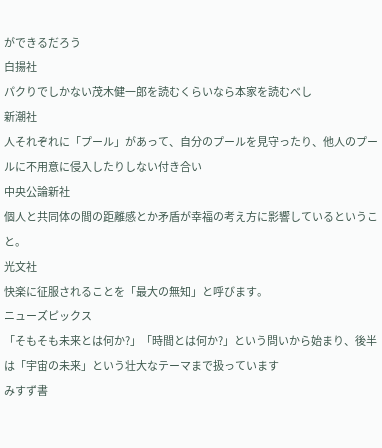ができるだろう
白揚社
パクりでしかない茂木健一郎を読むくらいなら本家を読むべし
新潮社
人それぞれに「プール」があって、自分のプールを見守ったり、他人のプールに不用意に侵入したりしない付き合い
中央公論新社
個人と共同体の間の距離感とか矛盾が幸福の考え方に影響しているということ。
光文社
快楽に征服されることを「最大の無知」と呼びます。
ニューズピックス
「そもそも未来とは何か?」「時間とは何か?」という問いから始まり、後半は「宇宙の未来」という壮大なテーマまで扱っています
みすず書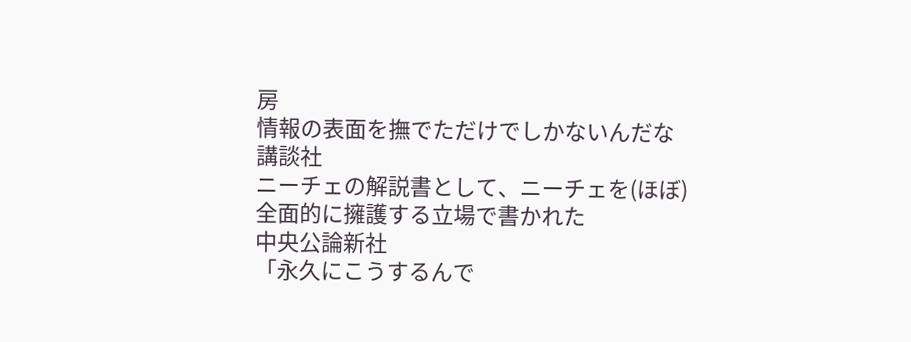房
情報の表面を撫でただけでしかないんだな
講談社
ニーチェの解説書として、ニーチェを(ほぼ)全面的に擁護する立場で書かれた
中央公論新社
「永久にこうするんで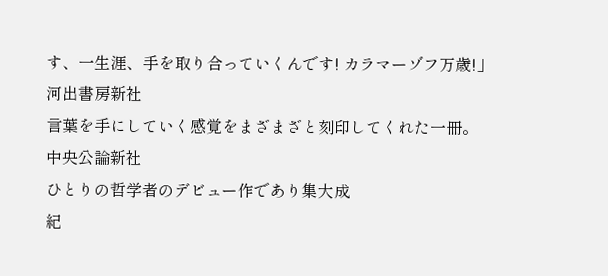す、一生涯、手を取り合っていくんです! カラマーゾフ万歳!」
河出書房新社
言葉を手にしていく感覚をまざまざと刻印してくれた一冊。
中央公論新社
ひとりの哲学者のデビュー作であり集大成
紀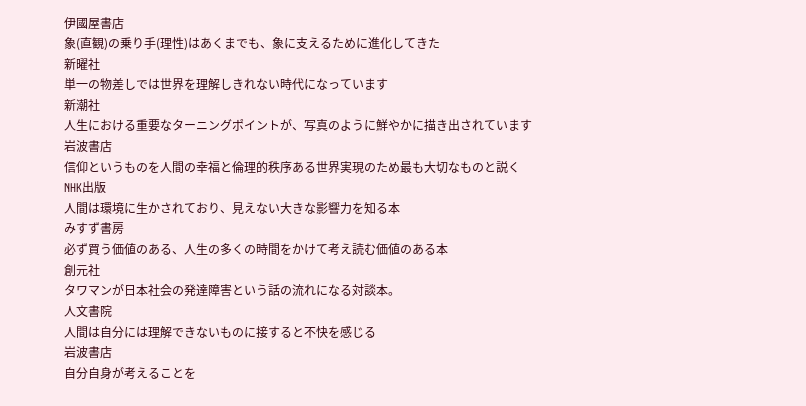伊國屋書店
象(直観)の乗り手(理性)はあくまでも、象に支えるために進化してきた
新曜社
単一の物差しでは世界を理解しきれない時代になっています
新潮社
人生における重要なターニングポイントが、写真のように鮮やかに描き出されています
岩波書店
信仰というものを人間の幸福と倫理的秩序ある世界実現のため最も大切なものと説く
NHK出版
人間は環境に生かされており、見えない大きな影響力を知る本
みすず書房
必ず買う価値のある、人生の多くの時間をかけて考え読む価値のある本
創元社
タワマンが日本社会の発達障害という話の流れになる対談本。
人文書院
人間は自分には理解できないものに接すると不快を感じる
岩波書店
自分自身が考えることを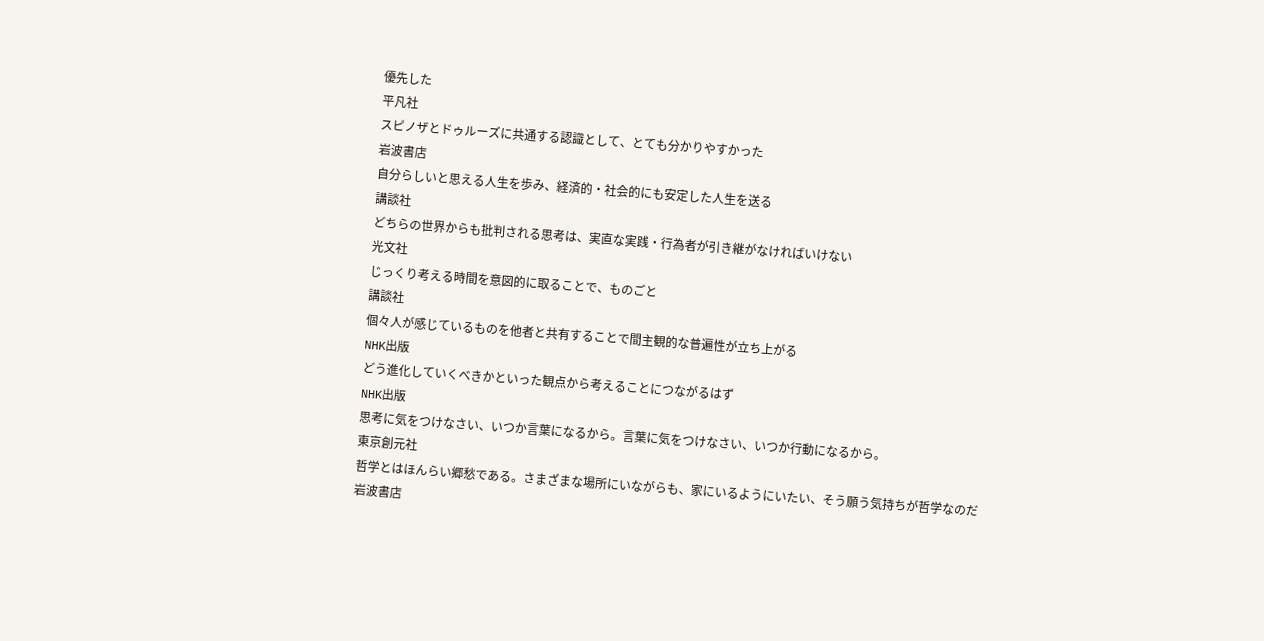優先した
平凡社
スピノザとドゥルーズに共通する認識として、とても分かりやすかった
岩波書店
自分らしいと思える人生を歩み、経済的・社会的にも安定した人生を送る
講談社
どちらの世界からも批判される思考は、実直な実践・行為者が引き継がなければいけない
光文社
じっくり考える時間を意図的に取ることで、ものごと
講談社
個々人が感じているものを他者と共有することで間主観的な普遍性が立ち上がる
NHK出版
どう進化していくべきかといった観点から考えることにつながるはず
NHK出版
思考に気をつけなさい、いつか言葉になるから。言葉に気をつけなさい、いつか行動になるから。
東京創元社
哲学とはほんらい郷愁である。さまざまな場所にいながらも、家にいるようにいたい、そう願う気持ちが哲学なのだ
岩波書店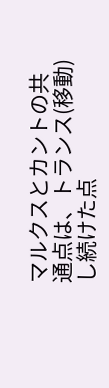マルクスとカントの共通点は、トランス(移動)し続けた点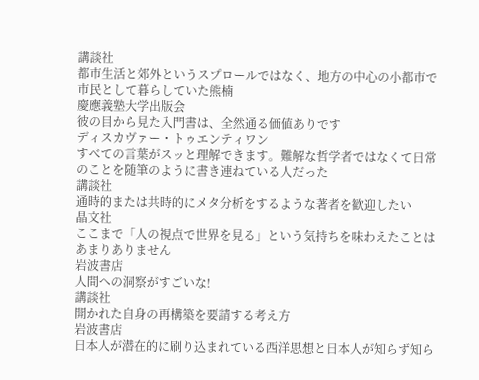講談社
都市生活と郊外というスプロールではなく、地方の中心の小都市で市民として暮らしていた熊楠
慶應義塾大学出版会
彼の目から見た入門書は、全然通る価値ありです
ディスカヴァー・トゥエンティワン
すべての言葉がスッと理解できます。難解な哲学者ではなくて日常のことを随筆のように書き連ねている人だった
講談社
通時的または共時的にメタ分析をするような著者を歓迎したい
晶文社
ここまで「人の視点で世界を見る」という気持ちを味わえたことはあまりありません
岩波書店
人間への洞察がすごいな!
講談社
開かれた自身の再構築を要請する考え方
岩波書店
日本人が潜在的に刷り込まれている西洋思想と日本人が知らず知ら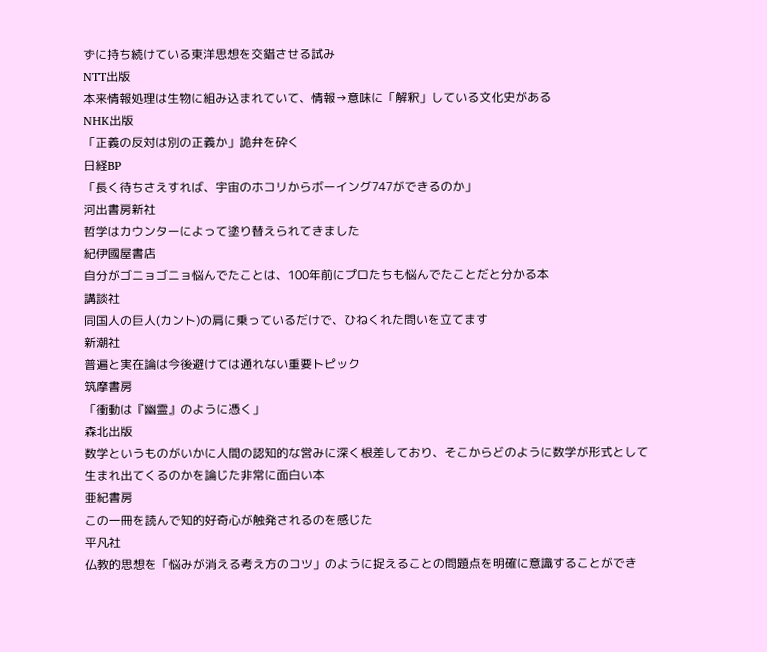ずに持ち続けている東洋思想を交錯させる試み
NTT出版
本来情報処理は生物に組み込まれていて、情報→意味に「解釈」している文化史がある
NHK出版
「正義の反対は別の正義か」詭弁を砕く
日経BP
「長く待ちさえすれば、宇宙のホコリからボーイング747ができるのか」
河出書房新社
哲学はカウンターによって塗り替えられてきました
紀伊國屋書店
自分がゴニョゴニョ悩んでたことは、100年前にプロたちも悩んでたことだと分かる本
講談社
同国人の巨人(カント)の肩に乗っているだけで、ひねくれた問いを立てます
新潮社
普遍と実在論は今後避けては通れない重要トピック
筑摩書房
「衝動は『幽霊』のように憑く」
森北出版
数学というものがいかに人間の認知的な営みに深く根差しており、そこからどのように数学が形式として生まれ出てくるのかを論じた非常に面白い本
亜紀書房
この一冊を読んで知的好奇心が触発されるのを感じた
平凡社
仏教的思想を「悩みが消える考え方のコツ」のように捉えることの問題点を明確に意識することができ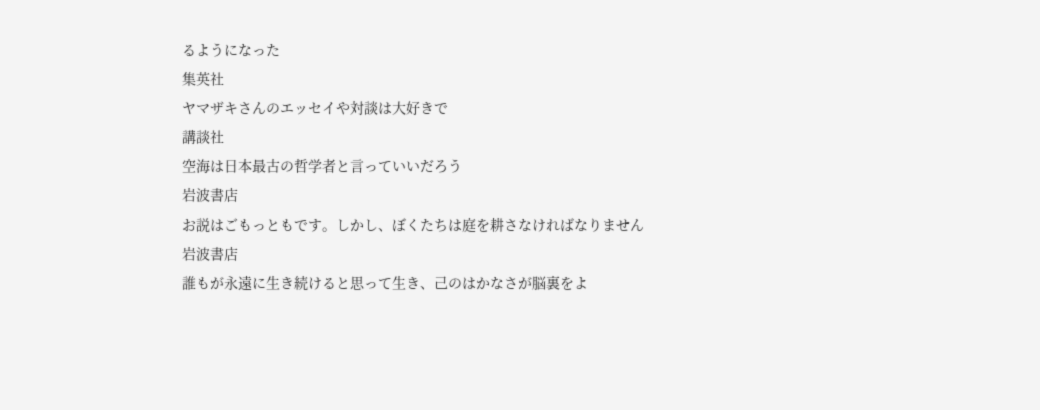るようになった
集英社
ヤマザキさんのエッセイや対談は大好きで
講談社
空海は日本最古の哲学者と言っていいだろう
岩波書店
お説はごもっともです。しかし、ぼくたちは庭を耕さなければなりません
岩波書店
誰もが永遠に生き続けると思って生き、己のはかなさが脳裏をよ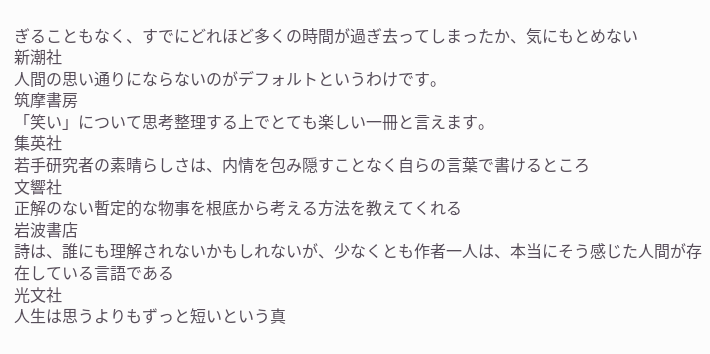ぎることもなく、すでにどれほど多くの時間が過ぎ去ってしまったか、気にもとめない
新潮社
人間の思い通りにならないのがデフォルトというわけです。
筑摩書房
「笑い」について思考整理する上でとても楽しい一冊と言えます。
集英社
若手研究者の素晴らしさは、内情を包み隠すことなく自らの言葉で書けるところ
文響社
正解のない暫定的な物事を根底から考える方法を教えてくれる
岩波書店
詩は、誰にも理解されないかもしれないが、少なくとも作者一人は、本当にそう感じた人間が存在している言語である
光文社
人生は思うよりもずっと短いという真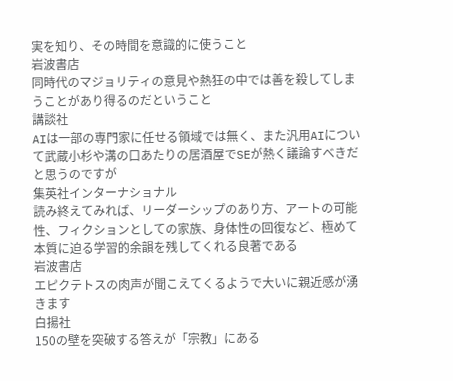実を知り、その時間を意識的に使うこと
岩波書店
同時代のマジョリティの意見や熱狂の中では善を殺してしまうことがあり得るのだということ
講談社
AIは一部の専門家に任せる領域では無く、また汎用AIについて武蔵小杉や溝の口あたりの居酒屋でSEが熱く議論すべきだと思うのですが
集英社インターナショナル
読み終えてみれば、リーダーシップのあり方、アートの可能性、フィクションとしての家族、身体性の回復など、極めて本質に迫る学習的余韻を残してくれる良著である
岩波書店
エピクテトスの肉声が聞こえてくるようで大いに親近感が湧きます
白揚社
150の壁を突破する答えが「宗教」にある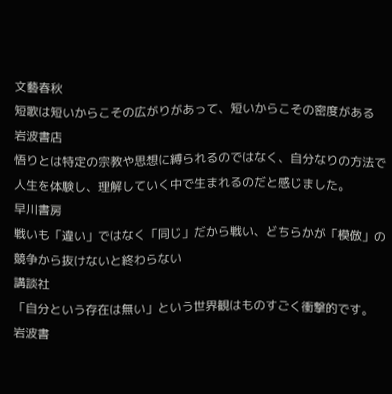文藝春秋
短歌は短いからこその広がりがあって、短いからこその密度がある
岩波書店
悟りとは特定の宗教や思想に縛られるのではなく、自分なりの方法で人生を体験し、理解していく中で生まれるのだと感じました。
早川書房
戦いも「違い」ではなく「同じ」だから戦い、どちらかが「模倣」の競争から抜けないと終わらない
講談社
「自分という存在は無い」という世界観はものすごく衝撃的です。
岩波書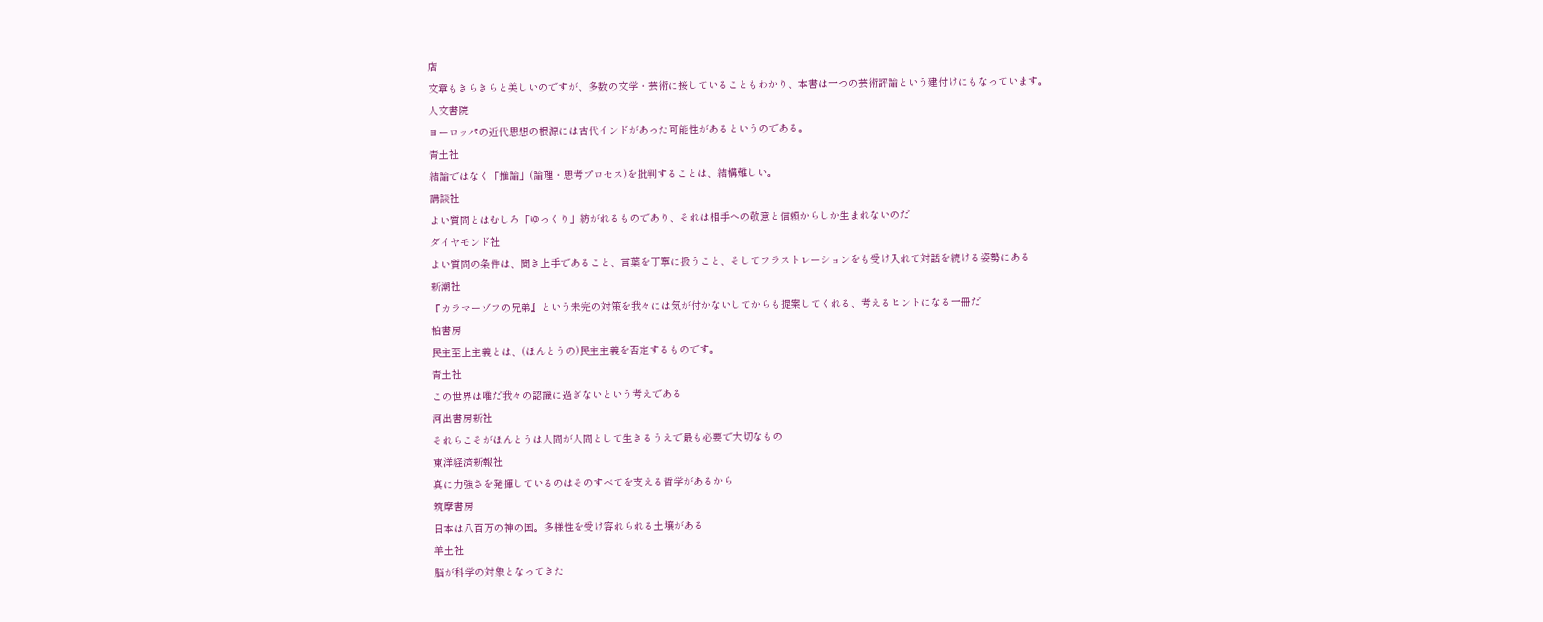店
文章もきらきらと美しいのですが、多数の文学・芸術に接していることもわかり、本書は一つの芸術評論という建付けにもなっています。
人文書院
ヨーロッパの近代思想の根源には古代インドがあった可能性があるというのである。
青土社
結論ではなく「推論」(論理・思考プロセス)を批判することは、結構難しい。
講談社
よい質問とはむしろ「ゆっくり」紡がれるものであり、それは相手への敬意と信頼からしか生まれないのだ
ダイヤモンド社
よい質問の条件は、聞き上手であること、言葉を丁寧に扱うこと、そしてフラストレーションをも受け入れて対話を続ける姿勢にある
新潮社
『カラマーゾフの兄弟』という未完の対策を我々には気が付かないしてからも提案してくれる、考えるヒントになる一冊だ
柏書房
民主至上主義とは、(ほんとうの)民主主義を否定するものです。
青土社
この世界は唯だ我々の認識に過ぎないという考えである
河出書房新社
それらこそがほんとうは人間が人間として生きるうえで最も必要で大切なもの
東洋経済新報社
真に力強さを発揮しているのはそのすべてを支える哲学があるから
筑摩書房
日本は八百万の神の国。多様性を受け容れられる土壌がある
羊土社
脳が科学の対象となってきた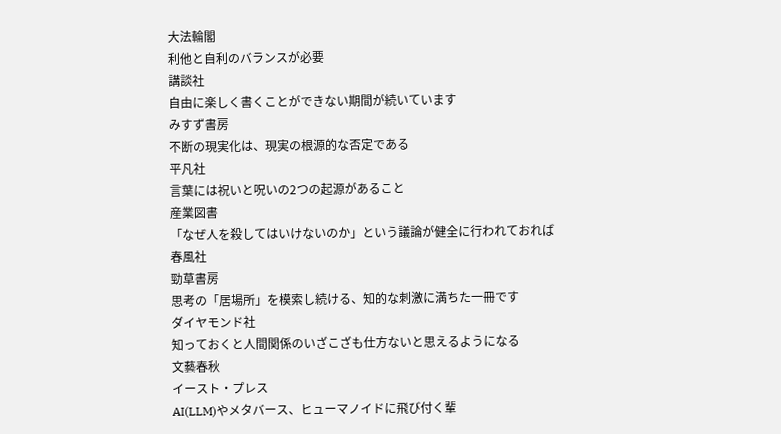大法輪閣
利他と自利のバランスが必要
講談社
自由に楽しく書くことができない期間が続いています
みすず書房
不断の現実化は、現実の根源的な否定である
平凡社
言葉には祝いと呪いの2つの起源があること
産業図書
「なぜ人を殺してはいけないのか」という議論が健全に行われておれば
春風社
勁草書房
思考の「居場所」を模索し続ける、知的な刺激に満ちた一冊です
ダイヤモンド社
知っておくと人間関係のいざこざも仕方ないと思えるようになる
文藝春秋
イースト・プレス
AI(LLM)やメタバース、ヒューマノイドに飛び付く輩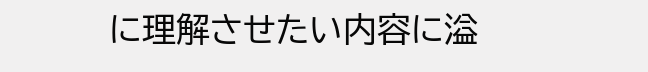に理解させたい内容に溢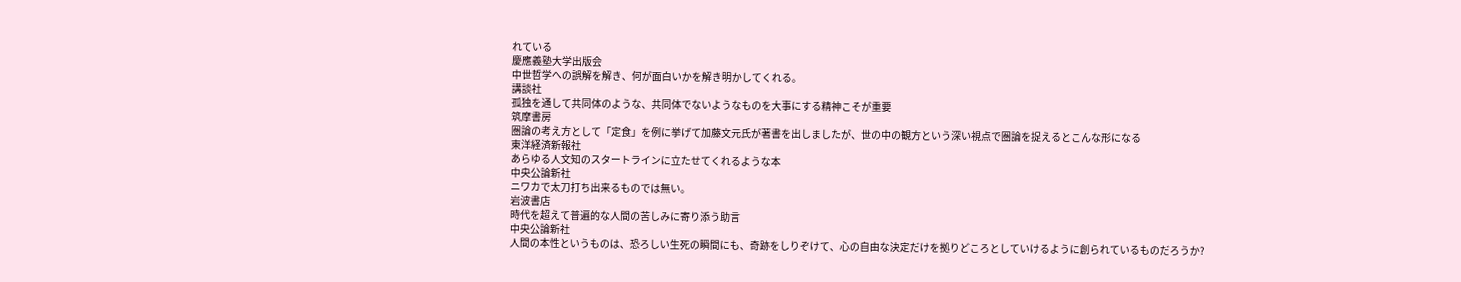れている
慶應義塾大学出版会
中世哲学への誤解を解き、何が面白いかを解き明かしてくれる。
講談社
孤独を通して共同体のような、共同体でないようなものを大事にする精神こそが重要
筑摩書房
圏論の考え方として「定食」を例に挙げて加藤文元氏が著書を出しましたが、世の中の観方という深い視点で圏論を捉えるとこんな形になる
東洋経済新報社
あらゆる人文知のスタートラインに立たせてくれるような本
中央公論新社
ニワカで太刀打ち出来るものでは無い。
岩波書店
時代を超えて普遍的な人間の苦しみに寄り添う助言
中央公論新社
人間の本性というものは、恐ろしい生死の瞬間にも、奇跡をしりぞけて、心の自由な決定だけを拠りどころとしていけるように創られているものだろうか?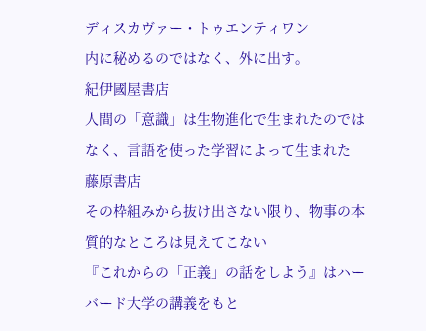ディスカヴァー・トゥエンティワン
内に秘めるのではなく、外に出す。
紀伊國屋書店
人間の「意識」は生物進化で生まれたのではなく、言語を使った学習によって生まれた
藤原書店
その枠組みから抜け出さない限り、物事の本質的なところは見えてこない
『これからの「正義」の話をしよう』はハーバード大学の講義をもと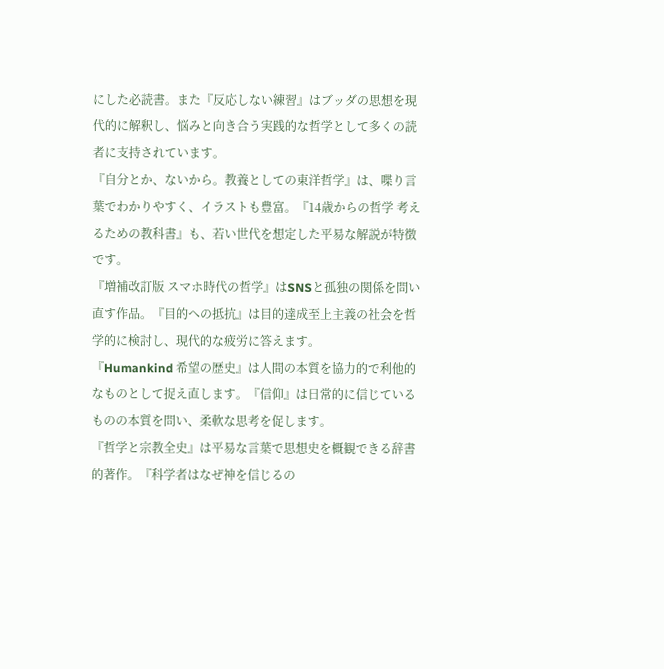にした必読書。また『反応しない練習』はブッダの思想を現代的に解釈し、悩みと向き合う実践的な哲学として多くの読者に支持されています。
『自分とか、ないから。教養としての東洋哲学』は、喋り言葉でわかりやすく、イラストも豊富。『14歳からの哲学 考えるための教科書』も、若い世代を想定した平易な解説が特徴です。
『増補改訂版 スマホ時代の哲学』はSNSと孤独の関係を問い直す作品。『目的への抵抗』は目的達成至上主義の社会を哲学的に検討し、現代的な疲労に答えます。
『Humankind 希望の歴史』は人間の本質を協力的で利他的なものとして捉え直します。『信仰』は日常的に信じているものの本質を問い、柔軟な思考を促します。
『哲学と宗教全史』は平易な言葉で思想史を概観できる辞書的著作。『科学者はなぜ神を信じるの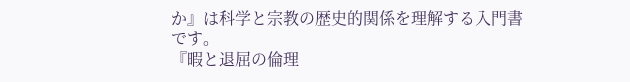か』は科学と宗教の歴史的関係を理解する入門書です。
『暇と退屈の倫理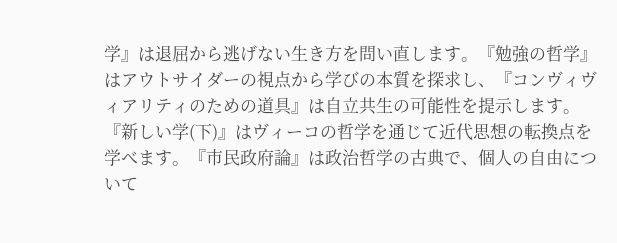学』は退屈から逃げない生き方を問い直します。『勉強の哲学』はアウトサイダーの視点から学びの本質を探求し、『コンヴィヴィアリティのための道具』は自立共生の可能性を提示します。
『新しい学(下)』はヴィーコの哲学を通じて近代思想の転換点を学べます。『市民政府論』は政治哲学の古典で、個人の自由について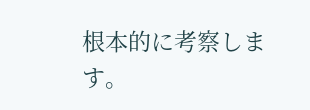根本的に考察します。